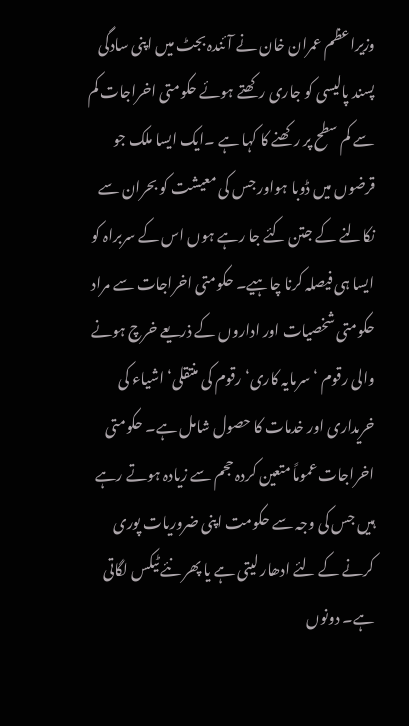وزیراعظم عمران خان نے آئندہ بجٹ میں اپنی سادگی پسند پالیسی کو جاری رکھتے ہوئے حکومتی اخراجات کم سے کم سطح پر رکھنے کا کہا ہے ۔ایک ایسا ملک جو قرضوں میں ڈوبا ہواور جس کی معیشت کو بحران سے نکالنے کے جتن کئے جا رہے ہوں اس کے سربراہ کو ایسا ہی فیصلہ کرنا چاہیے۔ حکومتی اخراجات سے مراد حکومتی شخصیات اور اداروں کے ذریعے خرچ ہونے والی رقوم ‘سرمایہ کاری‘ رقوم کی منتقلی‘ اشیاء کی خریداری اور خدمات کا حصول شامل ہے۔ حکومتی اخراجات عموماً متعین کردہ حجم سے زیادہ ہوتے رہے ہیں جس کی وجہ سے حکومت اپنی ضروریات پوری کرنے کے لئے ادھار لیتی ہے یا پھر نئے ٹیکس لگاتی ہے۔ دونوں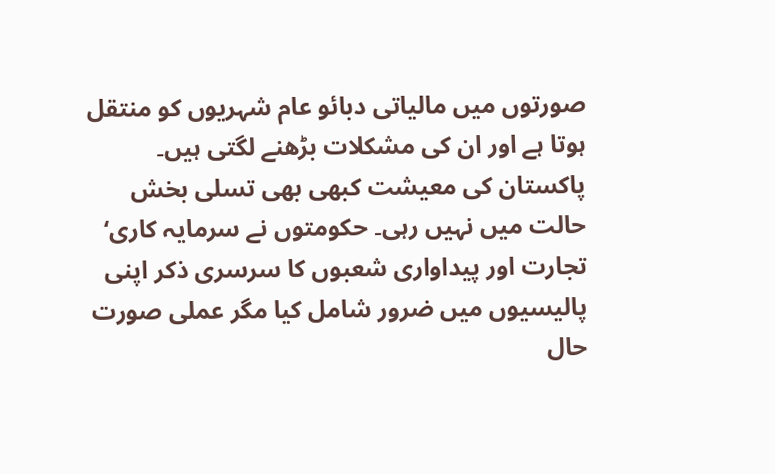صورتوں میں مالیاتی دبائو عام شہریوں کو منتقل ہوتا ہے اور ان کی مشکلات بڑھنے لگتی ہیں۔ پاکستان کی معیشت کبھی بھی تسلی بخش حالت میں نہیں رہی۔ حکومتوں نے سرمایہ کاری‘ تجارت اور پیداواری شعبوں کا سرسری ذکر اپنی پالیسیوں میں ضرور شامل کیا مگر عملی صورت حال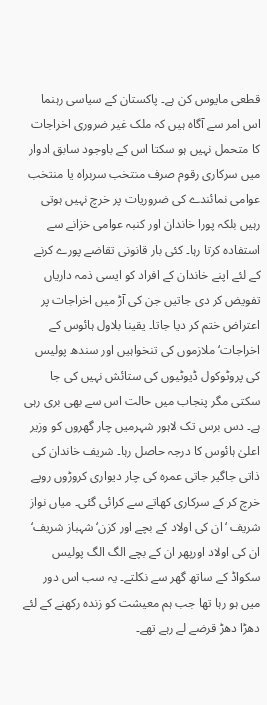قطعی مایوس کن ہے۔ پاکستان کے سیاسی رہنما اس امر سے آگاہ ہیں کہ ملک غیر ضروری اخراجات کا متحمل نہیں ہو سکتا اس کے باوجود سابق ادوار میں سرکاری رقوم صرف منتخب سربراہ یا منتخب عوامی نمائندے کی ضروریات پر خرچ نہیں ہوتی رہیں بلکہ پورا خاندان اور کنبہ عوامی خزانے سے استفادہ کرتا رہا۔ کئی بار قانونی تقاضے پورے کرنے کے لئے اپنے خاندان کے افراد کو ایسی ذمہ داریاں تفویض کر دی جاتیں جن کی آڑ میں اخراجات پر اعتراض ختم کر دیا جاتا۔ یقینا بلاول ہائوس کے اخراجات‘ ملازموں کی تنخواہیں اور سندھ پولیس کی پروٹوکول ڈیوٹیوں کی ستائش نہیں کی جا سکتی مگر پنجاب میں حالت اس سے بھی بری رہی ہے۔ دس برس تک لاہور شہرمیں چار گھروں کو وزیر اعلیٰ ہائوس کا درجہ حاصل رہا۔ شریف خاندان کی ذاتی جاگیر جاتی عمرہ کی چار دیواری کروڑوں روپے خرچ کر کے سرکاری کھاتے سے کرائی گئی۔ میاں نواز شریف ‘ان کی اولاد کے بچے اور کزن‘ شہباز شریف‘ ان کی اولاد اورپھر ان کے بچے الگ الگ پولیس سکواڈ کے ساتھ گھر سے نکلتے۔ یہ سب اس دور میں ہو رہا تھا جب ہم معیشت کو زندہ رکھنے کے لئے دھڑا دھڑ قرضے لے رہے تھے۔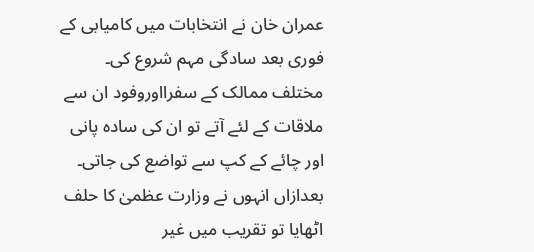عمران خان نے انتخابات میں کامیابی کے فوری بعد سادگی مہم شروع کی۔ مختلف ممالک کے سفرااوروفود ان سے ملاقات کے لئے آتے تو ان کی سادہ پانی اور چائے کے کپ سے تواضع کی جاتی۔ بعدازاں انہوں نے وزارت عظمیٰ کا حلف اٹھایا تو تقریب میں غیر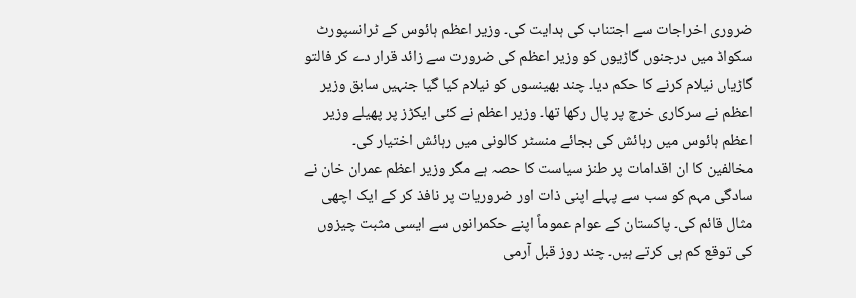ضروری اخراجات سے اجتناب کی ہدایت کی۔ وزیر اعظم ہائوس کے ٹرانسپورٹ سکواڈ میں درجنوں گاڑیوں کو وزیر اعظم کی ضرورت سے زائد قرار دے کر فالتو گاڑیاں نیلام کرنے کا حکم دیا۔ چند بھینسوں کو نیلام کیا گیا جنہیں سابق وزیر اعظم نے سرکاری خرچ پر پال رکھا تھا۔ وزیر اعظم نے کئی ایکڑز پر پھیلے وزیر اعظم ہائوس میں رہائش کی بجائے منسٹر کالونی میں رہائش اختیار کی۔ مخالفین کا ان اقدامات پر طنز سیاست کا حصہ ہے مگر وزیر اعظم عمران خان نے سادگی مہم کو سب سے پہلے اپنی ذات اور ضروریات پر نافذ کر کے ایک اچھی مثال قائم کی۔ پاکستان کے عوام عموماً اپنے حکمرانوں سے ایسی مثبت چیزوں کی توقع کم ہی کرتے ہیں۔ چند روز قبل آرمی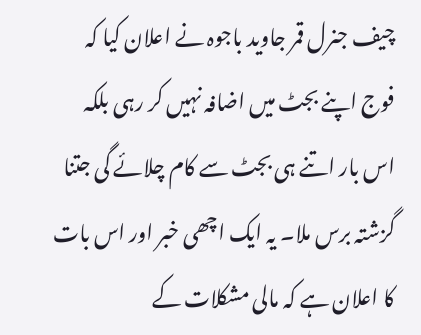چیف جنرل قمر جاوید باجوہ نے اعلان کیا کہ فوج اپنے بجٹ میں اضافہ نہیں کر رہی بلکہ اس بار اتنے ہی بجٹ سے کام چلائے گی جتنا گزشتہ برس ملا۔ یہ ایک اچھی خبر اور اس بات کا اعلان ہے کہ مالی مشکلات کے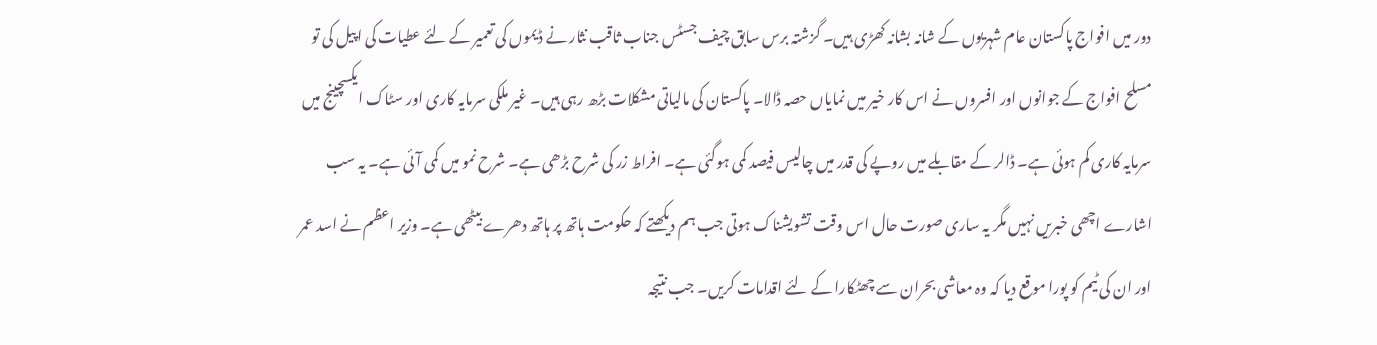دور میں افواج پاکستان عام شہریوں کے شانہ بشانہ کھڑی ہیں۔ گزشتہ برس سابق چیف جسٹس جناب ثاقب نثار نے ڈیموں کی تعمیر کے لئے عطیات کی اپیل کی تو مسلح افواج کے جوانوں اور افسروں نے اس کار خیر میں نمایاں حصہ ڈالا۔ پاکستان کی مالیاتی مشکلات بڑھ رہی ہیں۔ غیر ملکی سرمایہ کاری اور سٹاک ایکسچینج میں سرمایہ کاری کم ہوئی ہے۔ ڈالر کے مقابلے میں روپے کی قدر میں چالیس فیصد کمی ہوگئی ہے۔ افراط زر کی شرح بڑھی ہے۔ شرح نمو میں کمی آئی ہے۔ یہ سب اشارے اچھی خبریں نہیں مگر یہ ساری صورت حال اس وقت تشویشناک ہوتی جب ہم دیکھتے کہ حکومت ہاتھ پر ہاتھ دھرے بیٹھی ہے۔ وزیر اعظم نے اسد عمر اور ان کی ٹیم کو پورا موقع دیا کہ وہ معاشی بحران سے چھٹکارا کے لئے اقدامات کریں۔ جب نتیجہ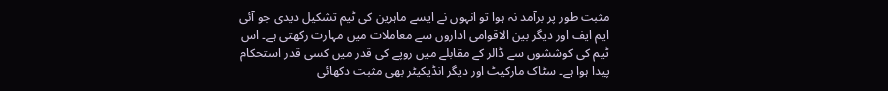مثبت طور پر برآمد نہ ہوا تو انہوں نے ایسے ماہرین کی ٹیم تشکیل دیدی جو آئی ایم ایف اور دیگر بین الاقوامی اداروں سے معاملات میں مہارت رکھتی ہے۔ اس ٹیم کی کوششوں سے ڈالر کے مقابلے میں روپے کی قدر میں کسی قدر استحکام پیدا ہوا ہے۔ سٹاک مارکیٹ اور دیگر انڈیکیٹر بھی مثبت دکھائی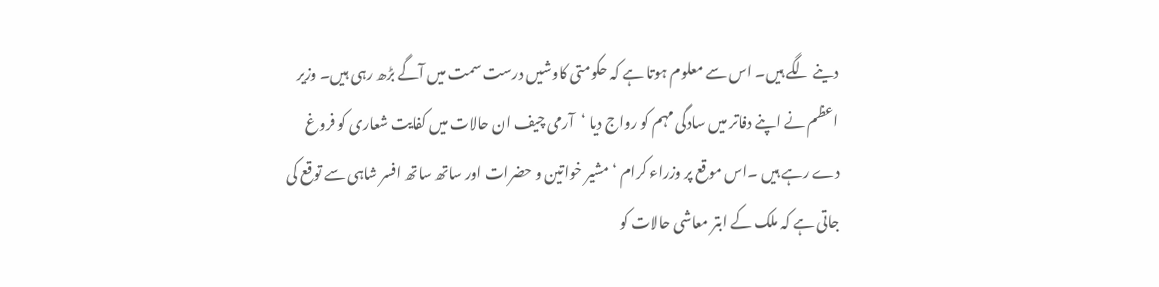دینے لگے ہیں۔ اس سے معلوم ہوتا ہے کہ حکومتی کاوشیں درست سمت میں آگے بڑھ رہی ہیں۔ وزیر اعظم نے اپنے دفاتر میں سادگی مہم کو رواج دیا ‘آرمی چیف ان حالات میں کفایت شعاری کو فروغ دے رہے ہیں ۔اس موقع پر وزراء کرام ‘ مشیر خواتین و حضرات اور ساتھ ساتھ افسر شاہی سے توقع کی جاتی ہے کہ ملک کے ابتر معاشی حالات کو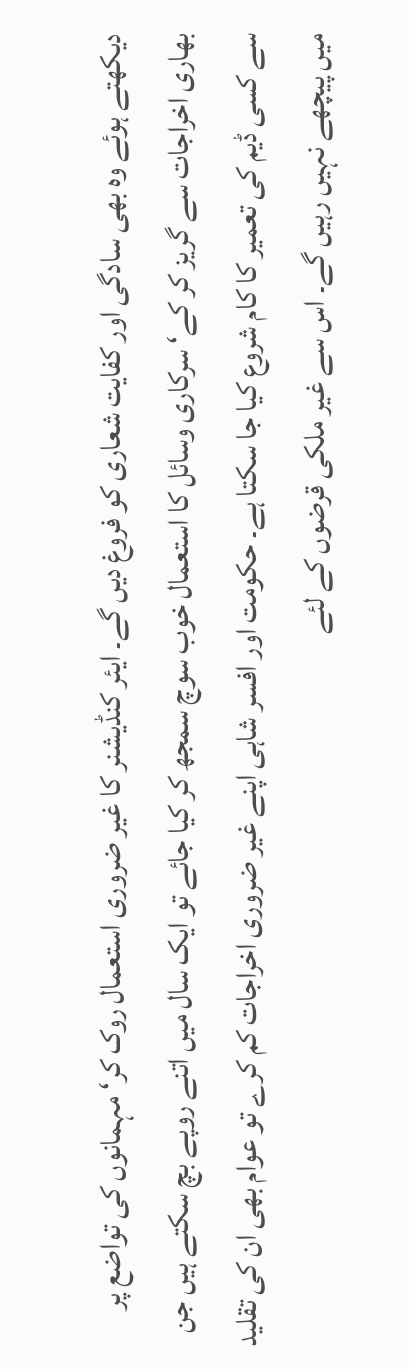دیکھتے ہوئے وہ بھی سادگی اور کفایت شعاری کو فروغ دیں گے۔ ایئر کنڈیشنر کا غیر ضروری استعمال روک کر‘ مہمانوں کی تواضع پر بھاری اخراجات سے گریز کر کے‘ سرکاری وسائل کا استعمال خوب سوچ سمجھ کر کیا جائے تو ایک سال میں اتنے روپے بچ سکتے ہیں جن سے کسی ڈیم کی تعمیر کا کام شروع کیا جا سکتا ہے۔ حکومت اور افسر شاہی اپنے غیر ضروری اخراجات کم کرے تو عوام بھی ان کی تقلید میں پیچھے نہیں رہیں گے۔ اس سے غیر ملکی قرضوں کے لئے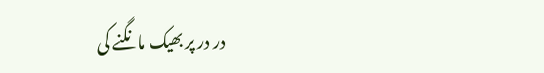در در پر بھیک مانگنے کی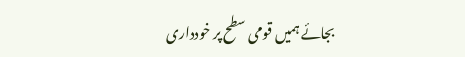بجائے ہمیں قومی سطح پر خودداری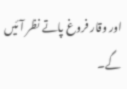اور وقار فروغ پاتے نظر آئیں گے۔